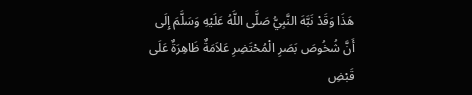هَذَا وَقَدْ نَبَّهَ النَّبِيُّ صَلَّى اللَّهُ عَلَيْهِ وَسَلَّمَ إِلَى أَنَّ شُخُوصَ بَصَرِ الْمُحْتَضِرِ عَلاَمَةٌ ظَاهِرَةٌ عَلَى قَبْضِ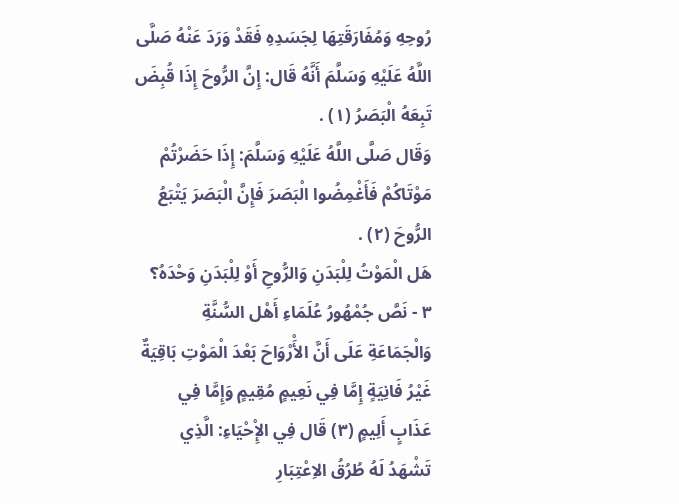رُوحِهِ وَمُفَارَقَتِهَا لِجَسَدِهِ فَقَدْ وَرَدَ عَنْهُ صَلَّى اللَّهُ عَلَيْهِ وَسَلَّمَ أَنَّهُ قَال: إِنَّ الرُّوحَ إِذَا قُبِضَ تَبِعَهُ الْبَصَرُ (١) .
وَقَال صَلَّى اللَّهُ عَلَيْهِ وَسَلَّمَ: إِذَا حَضَرْتُمْ مَوْتَاكُمْ فَأَغْمِضُوا الْبَصَرَ فَإِنَّ الْبَصَرَ يَتْبَعُ الرُّوحَ (٢) .
هَل الْمَوْتُ لِلْبَدَنِ وَالرُّوحِ أَوْ لِلْبَدَنِ وَحْدَهُ؟
٣ - نَصَّ جُمْهُورُ عُلَمَاءِ أَهْل السُّنَّةِ وَالْجَمَاعَةِ عَلَى أَنَّ الأَْرْوَاحَ بَعْدَ الْمَوْتِ بَاقِيَةٌ غَيْرُ فَانِيَةٍ إِمَّا فِي نَعِيمٍ مُقِيمٍ وَإِمَّا فِي عَذَابٍ أَلِيمٍ (٣) قَال فِي الإِْحْيَاءِ: الَّذِي تَشْهَدُ لَهُ طُرُقُ الاِعْتِبَارِ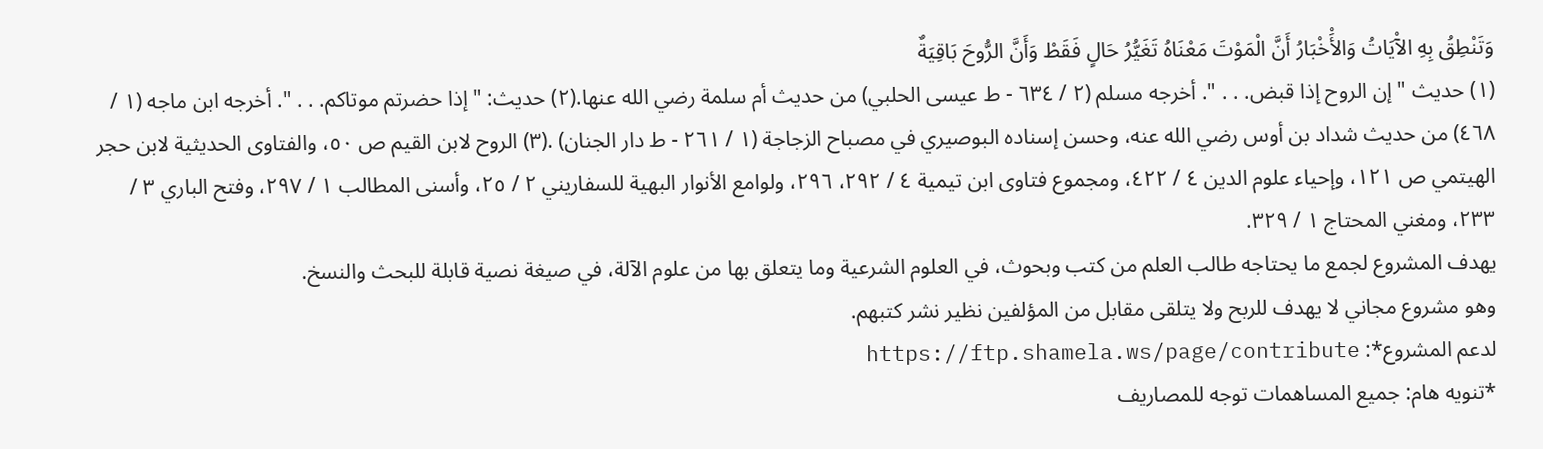وَتَنْطِقُ بِهِ الآْيَاتُ وَالأَْخْبَارُ أَنَّ الْمَوْتَ مَعْنَاهُ تَغَيُّرُ حَالٍ فَقَطْ وَأَنَّ الرُّوحَ بَاقِيَةٌ
(١) حديث " إن الروح إذا قبض. . . ". أخرجه مسلم (٢ / ٦٣٤ - ط عيسى الحلبي) من حديث أم سلمة رضي الله عنها.(٢) حديث: " إذا حضرتم موتاكم. . . ". أخرجه ابن ماجه (١ / ٤٦٨) من حديث شداد بن أوس رضي الله عنه، وحسن إسناده البوصيري في مصباح الزجاجة (١ / ٢٦١ - ط دار الجنان) .(٣) الروح لابن القيم ص ٥٠، والفتاوى الحديثية لابن حجر الهيتمي ص ١٢١، وإحياء علوم الدين ٤ / ٤٢٢، ومجموع فتاوى ابن تيمية ٤ / ٢٩٢، ٢٩٦، ولوامع الأنوار البهية للسفاريني ٢ / ٢٥، وأسنى المطالب ١ / ٢٩٧، وفتح الباري ٣ / ٢٣٣، ومغني المحتاج ١ / ٣٢٩.
يهدف المشروع لجمع ما يحتاجه طالب العلم من كتب وبحوث، في العلوم الشرعية وما يتعلق بها من علوم الآلة، في صيغة نصية قابلة للبحث والنسخ.
وهو مشروع مجاني لا يهدف للربح ولا يتلقى مقابل من المؤلفين نظير نشر كتبهم.
لدعم المشروع*: https://ftp.shamela.ws/page/contribute
*تنويه هام: جميع المساهمات توجه للمصاريف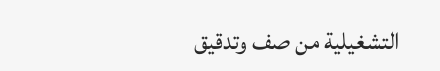التشغيلية من صف وتدقيق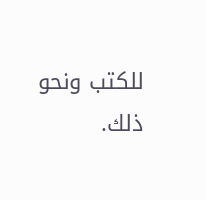للكتب ونحو ذلك.